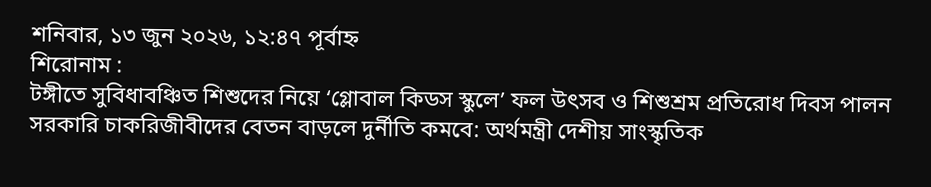শনিবার, ১৩ জুন ২০২৬, ১২:৪৭ পূর্বাহ্ন
শিরোনাম :
টঙ্গীতে সুবিধাবঞ্চিত শিশুদের নিয়ে ‘গ্লোবাল কিডস স্কুলে’ ফল উৎসব ও শিশুশ্রম প্রতিরোধ দিবস পালন সরকারি চাকরিজীবীদের বেতন বাড়লে দুর্নীতি কমবে: অর্থমন্ত্রী দেশীয় সাংস্কৃতিক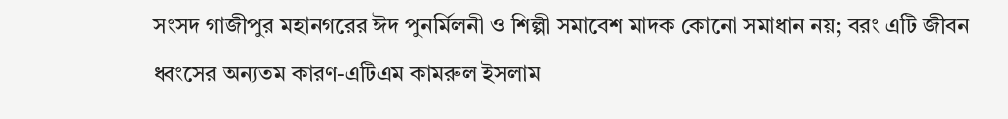সংসদ গাজীপুর মহানগরের ঈদ পুনর্মিলনী ও শিল্পী সমাবেশ মাদক কোনো সমাধান নয়; বরং এটি জীবন ধ্বংসের অন্যতম কারণ-এটিএম কামরুল ইসলাম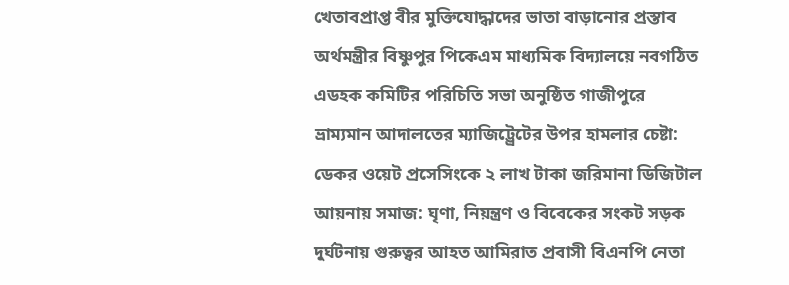খেতাবপ্রাপ্ত বীর মুক্তিযোদ্ধাদের ভাতা বাড়ানোর প্রস্তাব অর্থমন্ত্রীর বিষ্ণুপুর পিকেএম মাধ্যমিক বিদ্যালয়ে নবগঠিত এডহক কমিটির পরিচিতি সভা অনুষ্ঠিত গাজীপুরে ভ্রাম্যমান আদালতের ম্যাজিট্ট্রেটের উপর হামলার চেষ্টা: ডেকর ওয়েট প্রসেসিংকে ২ লাখ টাকা জরিমানা ডিজিটাল আয়নায় সমাজ: ঘৃণা, নিয়ন্ত্রণ ও বিবেকের সংকট সড়ক দুর্ঘটনায় গুরুত্বর আহত আমিরাত প্রবাসী বিএনপি নেতা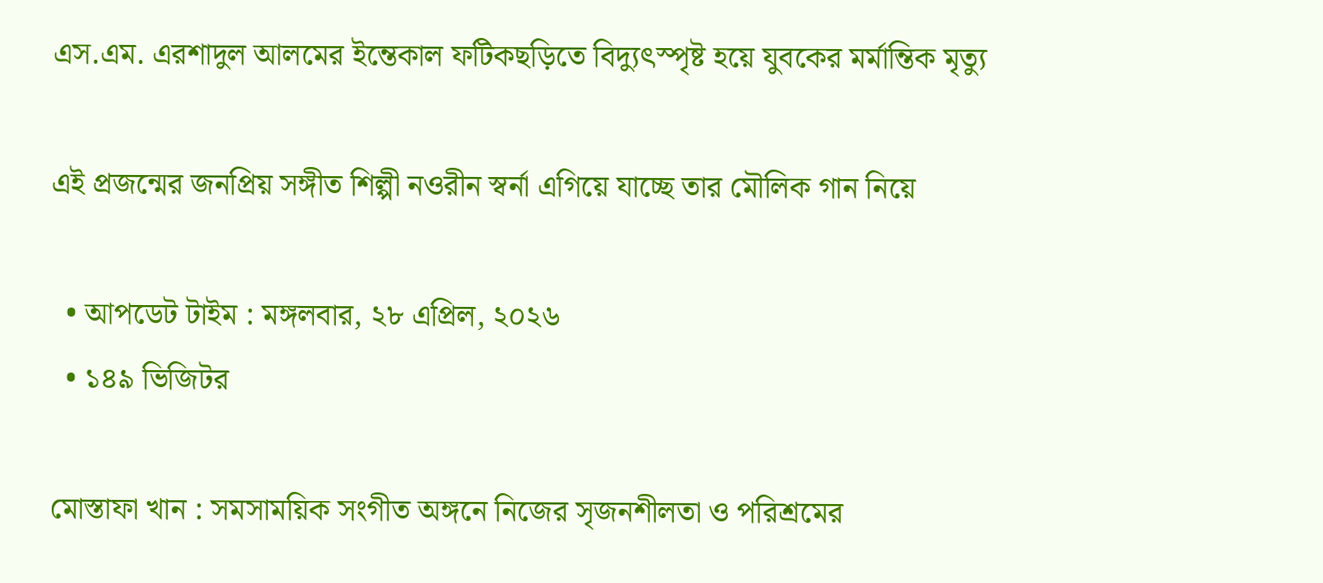এস.এম. এরশাদুল আলমের ইন্তেকাল ফটিকছড়িতে বিদ্যুৎস্পৃষ্ট হয়ে যুবকের মর্মান্তিক মৃত্যু

এই প্রজন্মের জনপ্রিয় সঙ্গীত শিল্পী নওরীন স্বর্না এগিয়ে যাচ্ছে তার মৌলিক গান নিয়ে

  • আপডেট টাইম : মঙ্গলবার, ২৮ এপ্রিল, ২০২৬
  • ১৪৯ ভিজিটর

মোস্তাফা খান : সমসাময়িক সংগীত অঙ্গনে নিজের সৃজনশীলতা ও পরিশ্রমের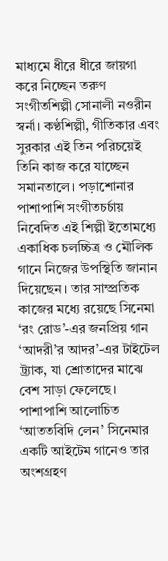মাধ্যমে ধীরে ধীরে জায়গা করে নিচ্ছেন তরুণ সংগীতশিল্পী সোনালী নওরীন স্বর্না। কণ্ঠশিল্পী, গীতিকার এবং সুরকার এই তিন পরিচয়েই তিনি কাজ করে যাচ্ছেন সমানতালে। পড়াশোনার পাশাপাশি সংগীতচর্চায় নিবেদিত এই শিল্পী ইতোমধ্যে একাধিক চলচ্চিত্র ও মৌলিক গানে নিজের উপস্থিতি জানান দিয়েছেন। তার সাম্প্রতিক কাজের মধ্যে রয়েছে সিনেমা ‘রং রোড’-এর জনপ্রিয় গান ‘আদরী’র আদর’-এর টাইটেল ট্র্যাক, যা শ্রোতাদের মাঝে বেশ সাড়া ফেলেছে। পাশাপাশি আলোচিত ‘আততবিদি লেন’ সিনেমার একটি আইটেম গানেও তার অংশগ্রহণ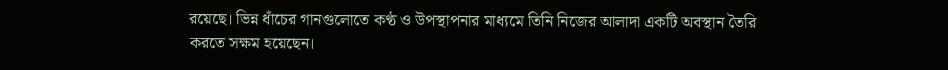রয়েছে। ভিন্ন ধাঁচের গানগুলোতে কণ্ঠ ও উপস্থাপনার মাধ্যমে তিনি নিজের আলাদা একটি অবস্থান তৈরি করতে সক্ষম হয়েছেন।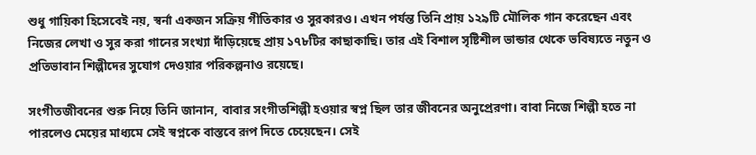শুধু গায়িকা হিসেবেই নয়, স্বর্না একজন সক্রিয় গীতিকার ও সুরকারও। এখন পর্যন্ত তিনি প্রায় ১২৯টি মৌলিক গান করেছেন এবং নিজের লেখা ও সুর করা গানের সংখ্যা দাঁড়িয়েছে প্রায় ১৭৮টির কাছাকাছি। তার এই বিশাল সৃষ্টিশীল ভান্ডার থেকে ভবিষ্যতে নতুন ও প্রতিভাবান শিল্পীদের সুযোগ দেওয়ার পরিকল্পনাও রয়েছে।

সংগীতজীবনের শুরু নিয়ে তিনি জানান, বাবার সংগীতশিল্পী হওয়ার স্বপ্ন ছিল তার জীবনের অনুপ্রেরণা। বাবা নিজে শিল্পী হতে না পারলেও মেয়ের মাধ্যমে সেই স্বপ্নকে বাস্তবে রূপ দিতে চেয়েছেন। সেই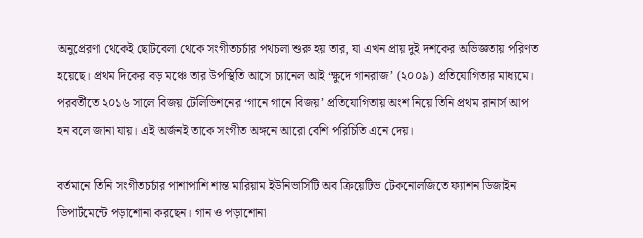অনুপ্রেরণা থেকেই ছোটবেলা থেকে সংগীতচর্চার পথচলা শুরু হয় তার, যা এখন প্রায় দুই দশকের অভিজ্ঞতায় পরিণত হয়েছে। প্রথম দিকের বড় মঞ্চে তার উপস্থিতি আসে চ্যানেল আই ‘ক্ষুদে গানরাজ’ (২০০৯) প্রতিযোগিতার মাধ্যমে। পরবর্তীতে ২০১৬ সালে বিজয় টেলিভিশনের ‘গানে গানে বিজয়’ প্রতিযোগিতায় অংশ নিয়ে তিনি প্রথম রানার্স আপ হন বলে জানা যায়। এই অর্জনই তাকে সংগীত অঙ্গনে আরো বেশি পরিচিতি এনে দেয়।

বর্তমানে তিনি সংগীতচর্চার পাশাপাশি শান্ত মারিয়াম ইউনিভার্সিটি অব ক্রিয়েটিভ টেকনোলজিতে ফ্যাশন ডিজাইন ডিপার্টমেন্টে পড়াশোনা করছেন। গান ও পড়াশোনা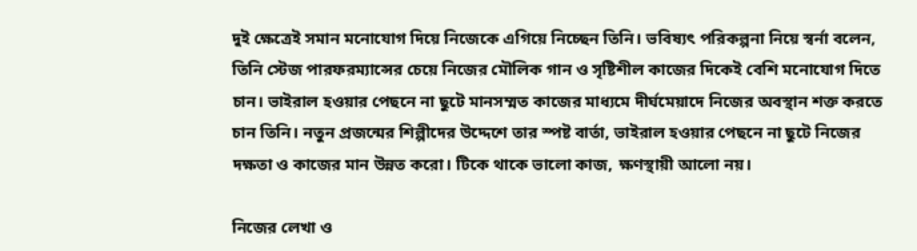দুই ক্ষেত্রেই সমান মনোযোগ দিয়ে নিজেকে এগিয়ে নিচ্ছেন তিনি। ভবিষ্যৎ পরিকল্পনা নিয়ে স্বর্না বলেন, তিনি স্টেজ পারফরম্যান্সের চেয়ে নিজের মৌলিক গান ও সৃষ্টিশীল কাজের দিকেই বেশি মনোযোগ দিতে চান। ভাইরাল হওয়ার পেছনে না ছুটে মানসম্মত কাজের মাধ্যমে দীর্ঘমেয়াদে নিজের অবস্থান শক্ত করতে চান তিনি। নতুন প্রজন্মের শিল্পীদের উদ্দেশে তার স্পষ্ট বার্তা, ভাইরাল হওয়ার পেছনে না ছুটে নিজের দক্ষতা ও কাজের মান উন্নত করো। টিকে থাকে ভালো কাজ, ক্ষণস্থায়ী আলো নয়।

নিজের লেখা ও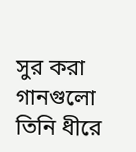সুর করা গানগুলো তিনি ধীরে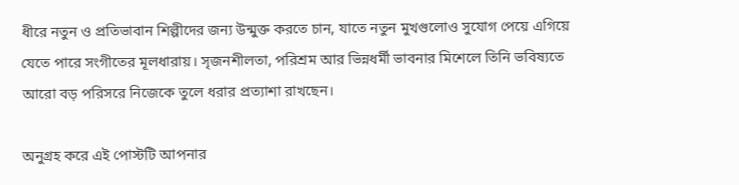ধীরে নতুন ও প্রতিভাবান শিল্পীদের জন্য উন্মুক্ত করতে চান, যাতে নতুন মুখগুলোও সুযোগ পেয়ে এগিয়ে যেতে পারে সংগীতের মূলধারায়। সৃজনশীলতা, পরিশ্রম আর ভিন্নধর্মী ভাবনার মিশেলে তিনি ভবিষ্যতে আরো বড় পরিসরে নিজেকে তুলে ধরার প্রত্যাশা রাখছেন।

অনুগ্রহ করে এই পোস্টটি আপনার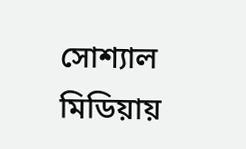সোশ্যাল মিডিয়ায়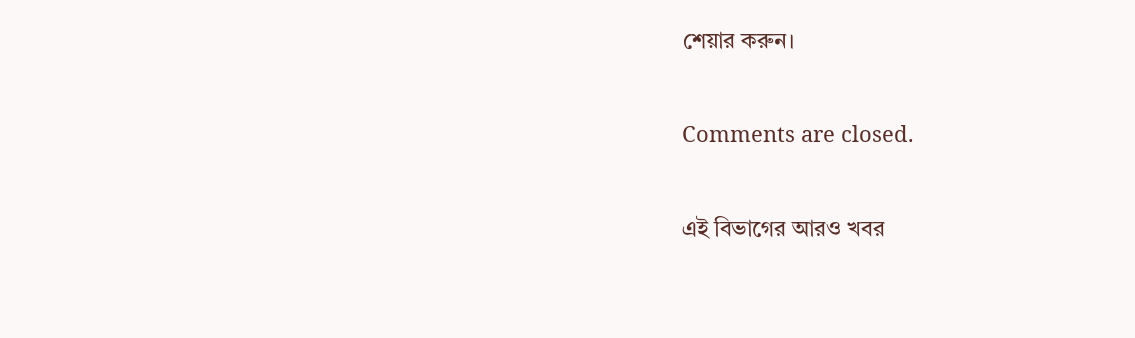শেয়ার করুন।

Comments are closed.

এই বিভাগের আরও খবর